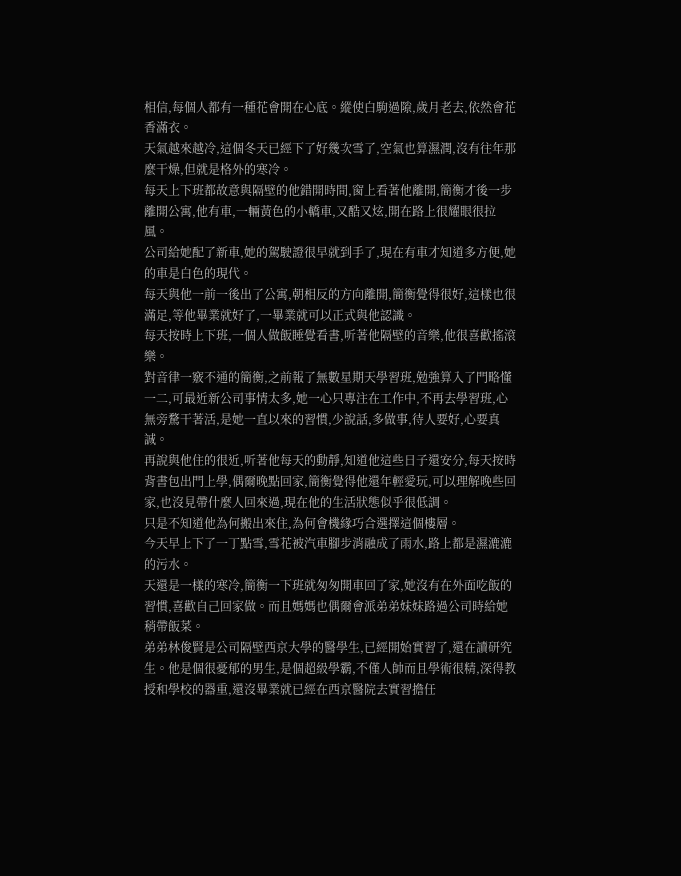相信,每個人都有一種花會開在心底。縱使白駒過隙,歲月老去,依然會花香滿衣。
天氣越來越冷,這個冬天已經下了好幾次雪了,空氣也算濕潤,沒有往年那麼干燥,但就是格外的寒冷。
每天上下班都故意與隔壁的他錯開時間,窗上看著他離開,簡衡才後一步離開公寓,他有車,一輛黃色的小轎車,又酷又炫,開在路上很耀眼很拉風。
公司給她配了新車,她的駕駛證很早就到手了,現在有車才知道多方便,她的車是白色的現代。
每天與他一前一後出了公寓,朝相反的方向離開,簡衡覺得很好,這樣也很滿足,等他畢業就好了,一畢業就可以正式與他認識。
每天按時上下班,一個人做飯睡覺看書,听著他隔壁的音樂,他很喜歡搖滾樂。
對音律一竅不通的簡衡,之前報了無數星期天學習班,勉強算入了門略懂一二,可最近新公司事情太多,她一心只專注在工作中,不再去學習班,心無旁騖干著活,是她一直以來的習慣,少說話,多做事,待人要好,心要真誠。
再說與他住的很近,听著他每天的動靜,知道他這些日子還安分,每天按時背書包出門上學,偶爾晚點回家,簡衡覺得他還年輕愛玩,可以理解晚些回家,也沒見帶什麼人回來過,現在他的生活狀態似乎很低調。
只是不知道他為何搬出來住,為何會機緣巧合選擇這個樓層。
今天早上下了一丁點雪,雪花被汽車腳步消融成了雨水,路上都是濕漉漉的污水。
天還是一樣的寒冷,簡衡一下班就匆匆開車回了家,她沒有在外面吃飯的習慣,喜歡自己回家做。而且媽媽也偶爾會派弟弟妹妹路過公司時給她稍帶飯菜。
弟弟林俊賢是公司隔壁西京大學的醫學生,已經開始實習了,還在讀研究生。他是個很憂郁的男生,是個超級學霸,不僅人帥而且學術很精,深得教授和學校的器重,還沒畢業就已經在西京醫院去實習擔任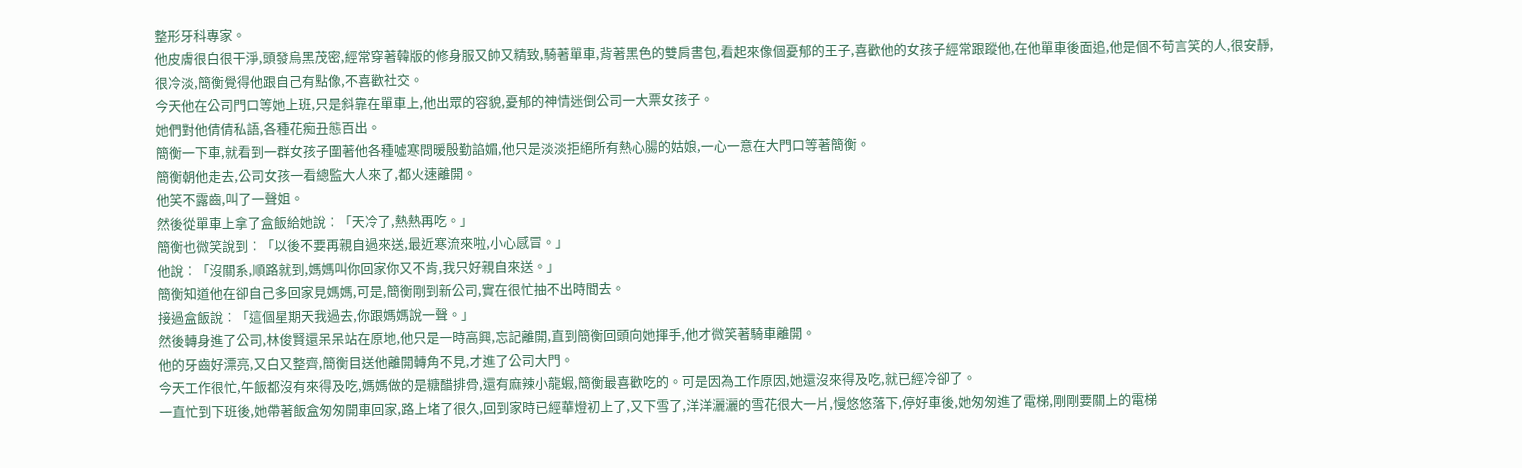整形牙科專家。
他皮膚很白很干淨,頭發烏黑茂密,經常穿著韓版的修身服又帥又精致,騎著單車,背著黑色的雙肩書包,看起來像個憂郁的王子,喜歡他的女孩子經常跟蹤他,在他單車後面追,他是個不苟言笑的人,很安靜,很冷淡,簡衡覺得他跟自己有點像,不喜歡社交。
今天他在公司門口等她上班,只是斜靠在單車上,他出眾的容貌,憂郁的神情迷倒公司一大票女孩子。
她們對他倩倩私語,各種花痴丑態百出。
簡衡一下車,就看到一群女孩子圍著他各種噓寒問暖殷勤諂媚,他只是淡淡拒絕所有熱心腸的姑娘,一心一意在大門口等著簡衡。
簡衡朝他走去,公司女孩一看總監大人來了,都火速離開。
他笑不露齒,叫了一聲姐。
然後從單車上拿了盒飯給她說︰「天冷了,熱熱再吃。」
簡衡也微笑說到︰「以後不要再親自過來送,最近寒流來啦,小心感冒。」
他說︰「沒關系,順路就到,媽媽叫你回家你又不肯,我只好親自來送。」
簡衡知道他在卻自己多回家見媽媽,可是,簡衡剛到新公司,實在很忙抽不出時間去。
接過盒飯說︰「這個星期天我過去,你跟媽媽說一聲。」
然後轉身進了公司,林俊賢還呆呆站在原地,他只是一時高興,忘記離開,直到簡衡回頭向她揮手,他才微笑著騎車離開。
他的牙齒好漂亮,又白又整齊,簡衡目送他離開轉角不見,才進了公司大門。
今天工作很忙,午飯都沒有來得及吃,媽媽做的是糖醋排骨,還有麻辣小龍蝦,簡衡最喜歡吃的。可是因為工作原因,她還沒來得及吃,就已經冷卻了。
一直忙到下班後,她帶著飯盒匆匆開車回家,路上堵了很久,回到家時已經華燈初上了,又下雪了,洋洋灑灑的雪花很大一片,慢悠悠落下,停好車後,她匆匆進了電梯,剛剛要關上的電梯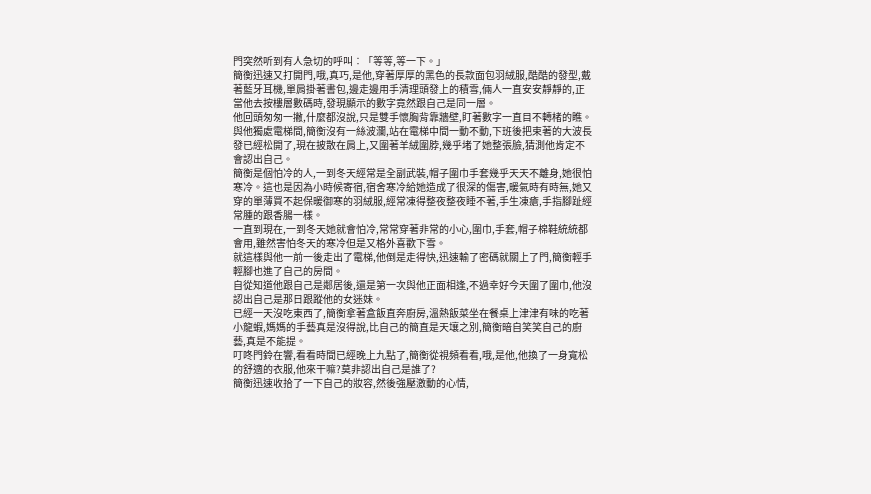門突然听到有人急切的呼叫︰「等等,等一下。」
簡衡迅速又打開門,哦,真巧,是他,穿著厚厚的黑色的長款面包羽絨服,酷酷的發型,戴著藍牙耳機,單肩掛著書包,邊走邊用手清理頭發上的積雪,倆人一直安安靜靜的,正當他去按樓層數碼時,發現顯示的數字竟然跟自己是同一層。
他回頭匆匆一撇,什麼都沒說,只是雙手懷胸背靠牆壁,盯著數字一直目不轉楮的瞧。
與他獨處電梯間,簡衡沒有一絲波瀾,站在電梯中間一動不動,下班後把束著的大波長發已經松開了,現在披散在肩上,又圍著羊絨圍脖,幾乎堵了她整張臉,猜測他肯定不會認出自己。
簡衡是個怕冷的人,一到冬天經常是全副武裝,帽子圍巾手套幾乎天天不離身,她很怕寒冷。這也是因為小時候寄宿,宿舍寒冷給她造成了很深的傷害,暖氣時有時無,她又穿的單薄買不起保暖御寒的羽絨服,經常凍得整夜整夜睡不著,手生凍瘡,手指腳趾經常腫的跟香腸一樣。
一直到現在,一到冬天她就會怕冷,常常穿著非常的小心,圍巾,手套,帽子棉鞋統統都會用,雖然害怕冬天的寒冷但是又格外喜歡下雪。
就這樣與他一前一後走出了電梯,他倒是走得快,迅速輸了密碼就關上了門,簡衡輕手輕腳也進了自己的房間。
自從知道他跟自己是鄰居後,還是第一次與他正面相逢,不過幸好今天圍了圍巾,他沒認出自己是那日跟蹤他的女迷妹。
已經一天沒吃東西了,簡衡拿著盒飯直奔廚房,溫熱飯菜坐在餐桌上津津有味的吃著小龍蝦,媽媽的手藝真是沒得說,比自己的簡直是天壤之別,簡衡暗自笑笑自己的廚藝,真是不能提。
叮咚門鈴在響,看看時間已經晚上九點了,簡衡從視頻看看,哦,是他,他換了一身寬松的舒適的衣服,他來干嘛?莫非認出自己是誰了?
簡衡迅速收拾了一下自己的妝容,然後強壓激動的心情,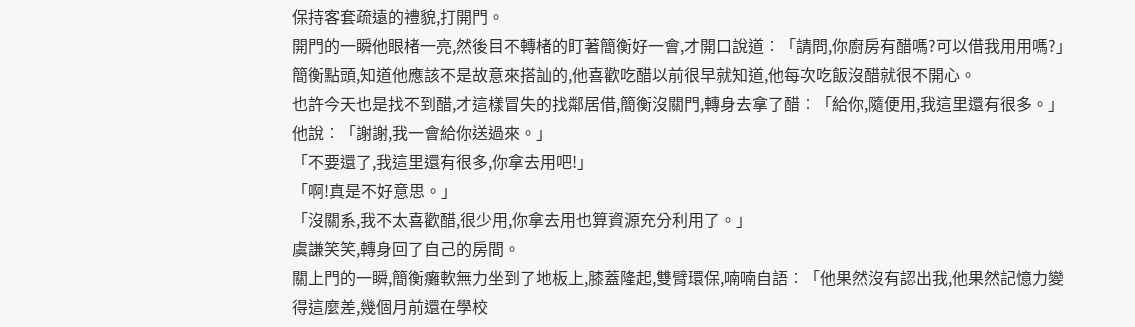保持客套疏遠的禮貌,打開門。
開門的一瞬他眼楮一亮,然後目不轉楮的盯著簡衡好一會,才開口說道︰「請問,你廚房有醋嗎?可以借我用用嗎?」
簡衡點頭,知道他應該不是故意來搭訕的,他喜歡吃醋以前很早就知道,他每次吃飯沒醋就很不開心。
也許今天也是找不到醋,才這樣冒失的找鄰居借,簡衡沒關門,轉身去拿了醋︰「給你,隨便用,我這里還有很多。」
他說︰「謝謝,我一會給你送過來。」
「不要還了,我這里還有很多,你拿去用吧!」
「啊!真是不好意思。」
「沒關系,我不太喜歡醋,很少用,你拿去用也算資源充分利用了。」
虞謙笑笑,轉身回了自己的房間。
關上門的一瞬,簡衡癱軟無力坐到了地板上,膝蓋隆起,雙臂環保,喃喃自語︰「他果然沒有認出我,他果然記憶力變得這麼差,幾個月前還在學校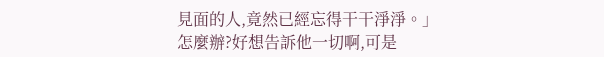見面的人,竟然已經忘得干干淨淨。」
怎麼辦?好想告訴他一切啊,可是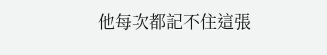他每次都記不住這張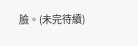臉。(未完待續)